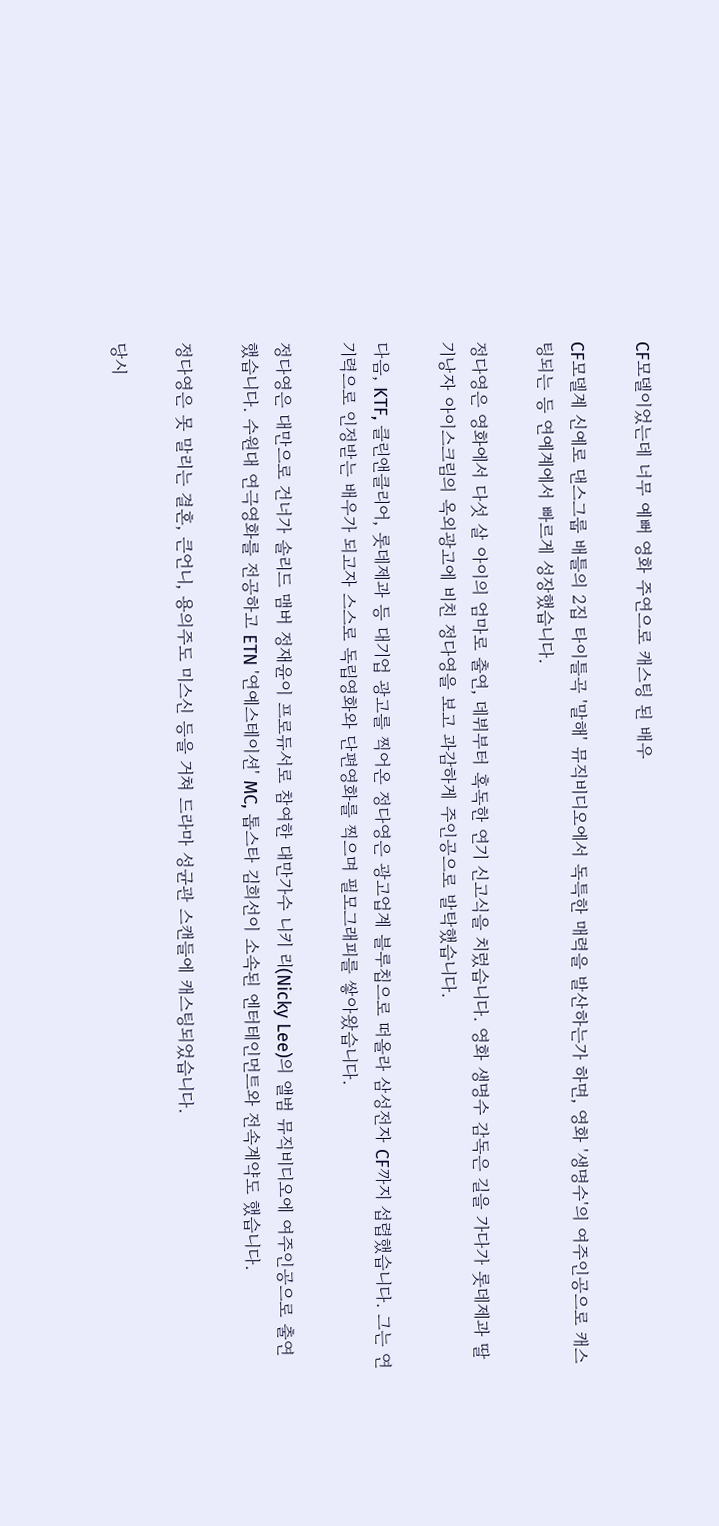CF모델이었는데 너무 예뻐 영화 주연으로 캐스팅 된 배우

CF모델계 신예로 댄스그룹 배틀의 2집 타이틀곡 '말해' 뮤직비디오에서 독특한 매력을 발산하는가 하면, 영화 '생명수'의 여주인공으로 캐스팅되는 등 연예계에서 빠르게 성장했습니다.

정다영은 영화에서 다섯 살 아이의 엄마로 출연, 데뷔부터 혹독한 연기 신고식을 치렀습니다. 영화 생명수 감독은 길을 가다가 롯데제과 딸기낭자 아이스크림의 옥외광고에 비친 정다영을 보고 과감하게 주인공으로 발탁했습니다.

다음, KTF, 클린앤클리어, 롯데제과 등 대기업 광고를 찍어온 정다영은 광고업계 블루칩으로 떠올라 삼성전자 CF까지 섭렵했습니다. 그는 연기력으로 인정받는 배우가 되고자 스스로 독립영화와 단편영화를 찍으며 필모그래피를 쌓아왔습니다.

정다영은 대만으로 건너가 솔리드 맴버 정재윤이 프로듀서로 참여한 대만가수 니키 리(Nicky Lee)의 앨범 뮤직비디오에 여주인공으로 출연했습니다. 수원대 연극영화를 전공하고 ETN '연예스테이션' MC, 톱스타 김희선이 소속된 엔터테인먼트와 전속계약도 했습니다.

정다영은 못 말리는 결혼, 큰언니, 용의주도 미스신 등을 거쳐 드라마 성균관 스캔들에 캐스팅되었습니다.

당시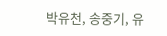박유천, 송중기, 유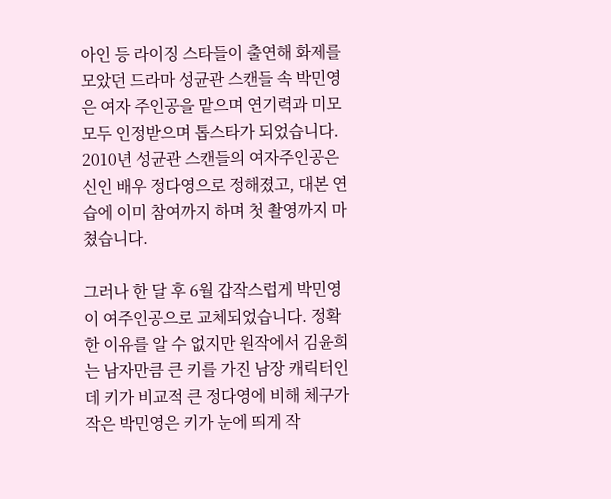아인 등 라이징 스타들이 출연해 화제를 모았던 드라마 성균관 스캔들 속 박민영은 여자 주인공을 맡으며 연기력과 미모 모두 인정받으며 톱스타가 되었습니다. 2010년 성균관 스캔들의 여자주인공은 신인 배우 정다영으로 정해졌고, 대본 연습에 이미 참여까지 하며 첫 촬영까지 마쳤습니다.

그러나 한 달 후 6월 갑작스럽게 박민영이 여주인공으로 교체되었습니다. 정확한 이유를 알 수 없지만 원작에서 김윤희는 남자만큼 큰 키를 가진 남장 캐릭터인데 키가 비교적 큰 정다영에 비해 체구가 작은 박민영은 키가 눈에 띄게 작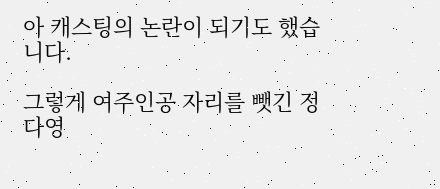아 캐스팅의 논란이 되기도 했습니다.

그렇게 여주인공 자리를 뺏긴 정다영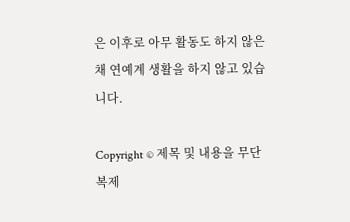은 이후로 아무 활동도 하지 않은 채 연예계 생활을 하지 않고 있습니다.

Copyright © 제목 및 내용을 무단 복제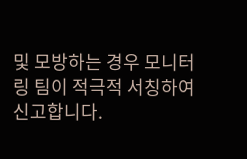및 모방하는 경우 모니터링 팀이 적극적 서칭하여 신고합니다.